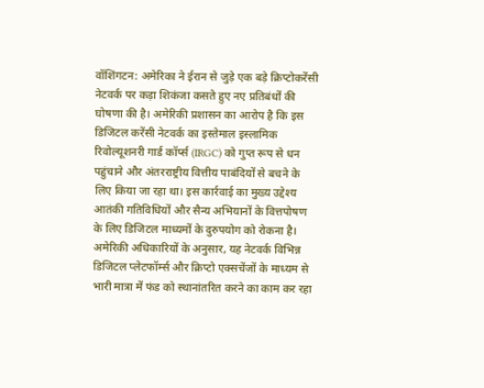वॉशिंगटन: अमेरिका ने ईरान से जुड़े एक बड़े क्रिप्टोकरेंसी नेटवर्क पर कड़ा शिकंजा कसते हुए नए प्रतिबंधों की घोषणा की है। अमेरिकी प्रशासन का आरोप है कि इस डिजिटल करेंसी नेटवर्क का इस्तेमाल इस्लामिक रिवोल्यूशनरी गार्ड कॉर्प्स (IRGC) को गुप्त रूप से धन पहुंचाने और अंतरराष्ट्रीय वित्तीय पाबंदियों से बचने के लिए किया जा रहा था। इस कार्रवाई का मुख्य उद्देश्य आतंकी गतिविधियों और सैन्य अभियानों के वित्तपोषण के लिए डिजिटल माध्यमों के दुरुपयोग को रोकना है।
अमेरिकी अधिकारियों के अनुसार, यह नेटवर्क विभिन्न डिजिटल प्लेटफॉर्म्स और क्रिप्टो एक्सचेंजों के माध्यम से भारी मात्रा में फंड को स्थानांतरित करने का काम कर रहा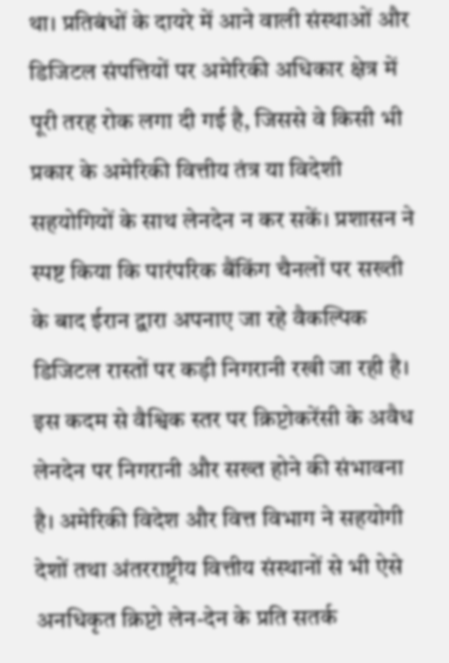था। प्रतिबंधों के दायरे में आने वाली संस्थाओं और डिजिटल संपत्तियों पर अमेरिकी अधिकार क्षेत्र में पूरी तरह रोक लगा दी गई है, जिससे वे किसी भी प्रकार के अमेरिकी वित्तीय तंत्र या विदेशी सहयोगियों के साथ लेनदेन न कर सकें। प्रशासन ने स्पष्ट किया कि पारंपरिक बैंकिंग चैनलों पर सख्ती के बाद ईरान द्वारा अपनाए जा रहे वैकल्पिक डिजिटल रास्तों पर कड़ी निगरानी रखी जा रही है।
इस कदम से वैश्विक स्तर पर क्रिप्टोकरेंसी के अवैध लेनदेन पर निगरानी और सख्त होने की संभावना है। अमेरिकी विदेश और वित्त विभाग ने सहयोगी देशों तथा अंतरराष्ट्रीय वित्तीय संस्थानों से भी ऐसे अनधिकृत क्रिप्टो लेन-देन के प्रति सतर्क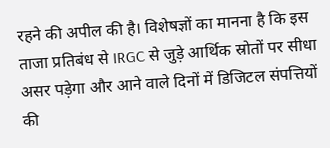रहने की अपील की है। विशेषज्ञों का मानना है कि इस ताजा प्रतिबंध से IRGC से जुड़े आर्थिक स्रोतों पर सीधा असर पड़ेगा और आने वाले दिनों में डिजिटल संपत्तियों की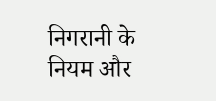निगरानी के नियम और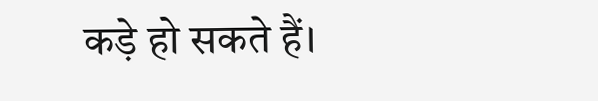कड़े हो सकते हैं।